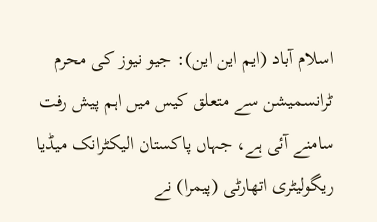اسلام آباد (ایم این این): جیو نیوز کی محرم ٹرانسمیشن سے متعلق کیس میں اہم پیش رفت سامنے آئی ہے، جہاں پاکستان الیکٹرانک میڈیا ریگولیٹری اتھارٹی (پیمرا) نے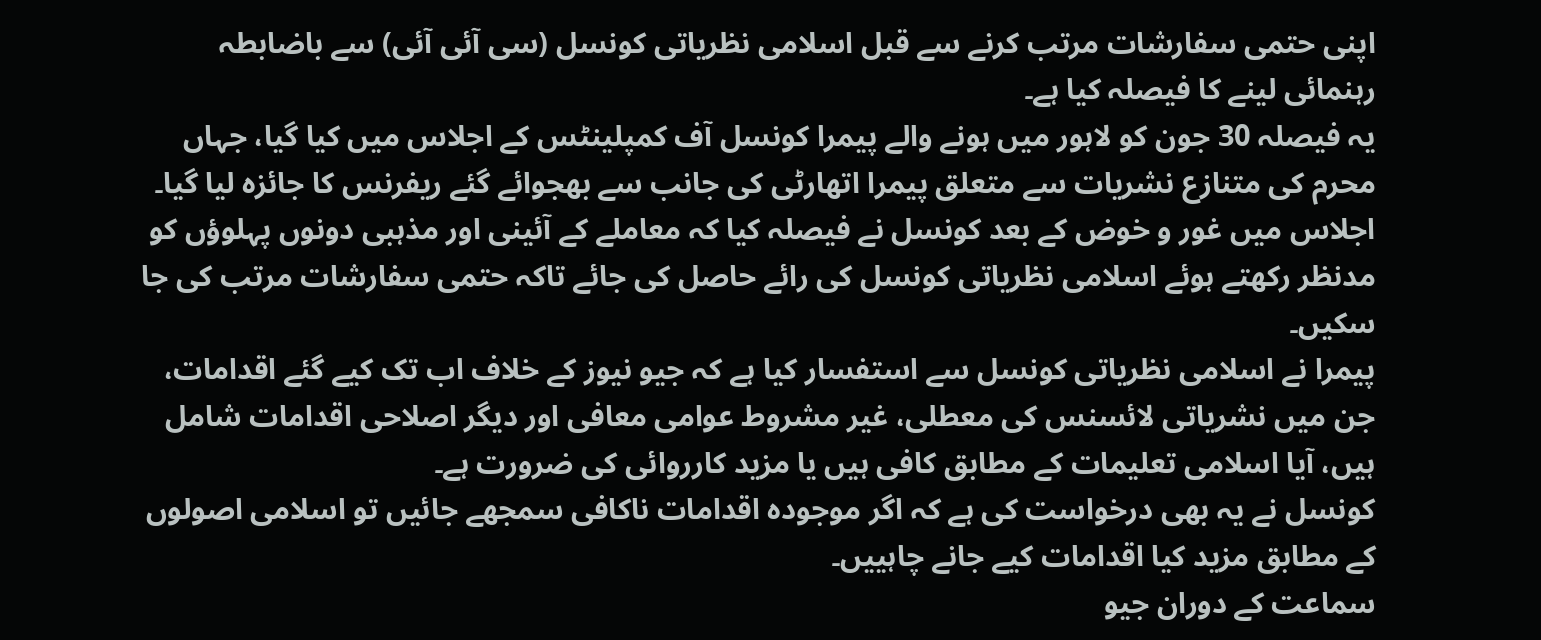اپنی حتمی سفارشات مرتب کرنے سے قبل اسلامی نظریاتی کونسل (سی آئی آئی) سے باضابطہ رہنمائی لینے کا فیصلہ کیا ہے۔
یہ فیصلہ 30 جون کو لاہور میں ہونے والے پیمرا کونسل آف کمپلینٹس کے اجلاس میں کیا گیا، جہاں محرم کی متنازع نشریات سے متعلق پیمرا اتھارٹی کی جانب سے بھجوائے گئے ریفرنس کا جائزہ لیا گیا۔
اجلاس میں غور و خوض کے بعد کونسل نے فیصلہ کیا کہ معاملے کے آئینی اور مذہبی دونوں پہلوؤں کو مدنظر رکھتے ہوئے اسلامی نظریاتی کونسل کی رائے حاصل کی جائے تاکہ حتمی سفارشات مرتب کی جا سکیں۔
پیمرا نے اسلامی نظریاتی کونسل سے استفسار کیا ہے کہ جیو نیوز کے خلاف اب تک کیے گئے اقدامات، جن میں نشریاتی لائسنس کی معطلی، غیر مشروط عوامی معافی اور دیگر اصلاحی اقدامات شامل ہیں، آیا اسلامی تعلیمات کے مطابق کافی ہیں یا مزید کارروائی کی ضرورت ہے۔
کونسل نے یہ بھی درخواست کی ہے کہ اگر موجودہ اقدامات ناکافی سمجھے جائیں تو اسلامی اصولوں کے مطابق مزید کیا اقدامات کیے جانے چاہییں۔
سماعت کے دوران جیو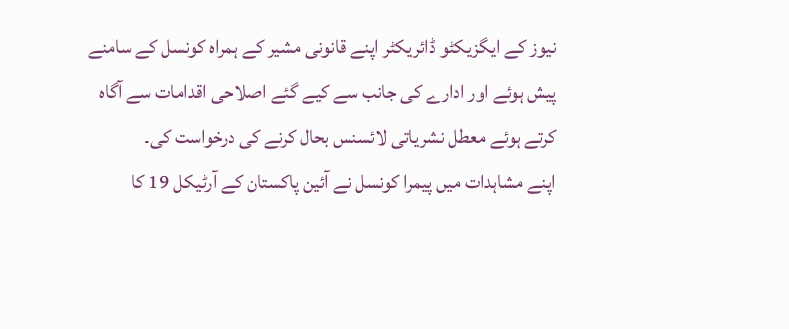نیوز کے ایگزیکٹو ڈائریکٹر اپنے قانونی مشیر کے ہمراہ کونسل کے سامنے پیش ہوئے اور ادارے کی جانب سے کیے گئے اصلاحی اقدامات سے آگاہ کرتے ہوئے معطل نشریاتی لائسنس بحال کرنے کی درخواست کی۔
اپنے مشاہدات میں پیمرا کونسل نے آئین پاکستان کے آرٹیکل 19 کا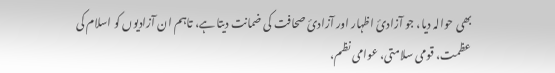بھی حوالہ دیا، جو آزادیٔ اظہار اور آزادیٔ صحافت کی ضمانت دیتا ہے، تاہم ان آزادیوں کو اسلام کی عظمت، قومی سلامتی، عوامی نظم،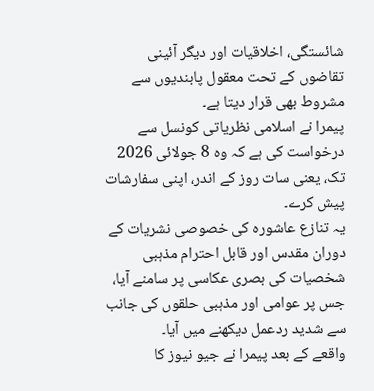شائستگی، اخلاقیات اور دیگر آئینی تقاضوں کے تحت معقول پابندیوں سے مشروط بھی قرار دیتا ہے۔
پیمرا نے اسلامی نظریاتی کونسل سے درخواست کی ہے کہ وہ 8 جولائی 2026 تک، یعنی سات روز کے اندر، اپنی سفارشات پیش کرے۔
یہ تنازع عاشورہ کی خصوصی نشریات کے دوران مقدس اور قابل احترام مذہبی شخصیات کی بصری عکاسی پر سامنے آیا، جس پر عوامی اور مذہبی حلقوں کی جانب سے شدید ردعمل دیکھنے میں آیا۔
واقعے کے بعد پیمرا نے جیو نیوز کا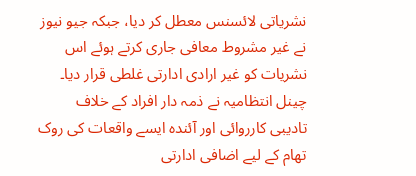نشریاتی لائسنس معطل کر دیا، جبکہ جیو نیوز نے غیر مشروط معافی جاری کرتے ہوئے اس نشریات کو غیر ارادی ادارتی غلطی قرار دیا۔
چینل انتظامیہ نے ذمہ دار افراد کے خلاف تادیبی کارروائی اور آئندہ ایسے واقعات کی روک تھام کے لیے اضافی ادارتی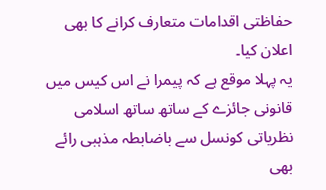حفاظتی اقدامات متعارف کرانے کا بھی اعلان کیا۔
یہ پہلا موقع ہے کہ پیمرا نے اس کیس میں قانونی جائزے کے ساتھ ساتھ اسلامی نظریاتی کونسل سے باضابطہ مذہبی رائے بھی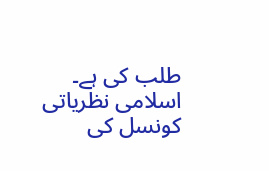طلب کی ہے۔
اسلامی نظریاتی کونسل کی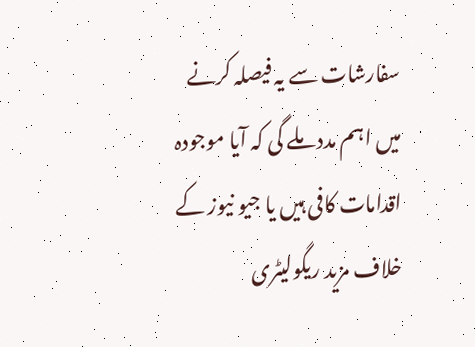سفارشات سے یہ فیصلہ کرنے میں اہم مدد ملے گی کہ آیا موجودہ اقدامات کافی ہیں یا جیو نیوز کے خلاف مزید ریگولیٹری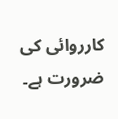کارروائی کی ضرورت ہے۔